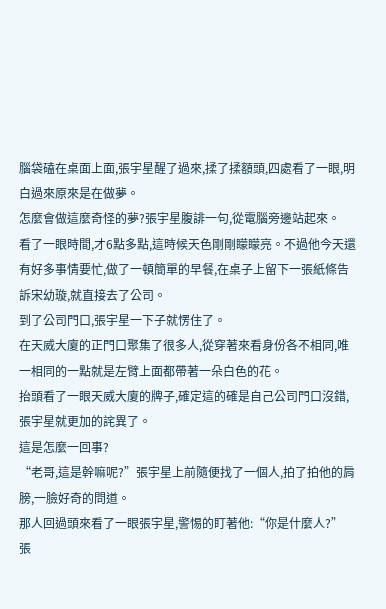腦袋磕在桌面上面,張宇星醒了過來,揉了揉額頭,四處看了一眼,明白過來原來是在做夢。
怎麼會做這麼奇怪的夢?張宇星腹誹一句,從電腦旁邊站起來。
看了一眼時間,才6點多點,這時候天色剛剛矇矇亮。不過他今天還有好多事情要忙,做了一頓簡單的早餐,在桌子上留下一張紙條告訴宋幼璇,就直接去了公司。
到了公司門口,張宇星一下子就愣住了。
在天威大廈的正門口聚集了很多人,從穿著來看身份各不相同,唯一相同的一點就是左臂上面都帶著一朵白色的花。
抬頭看了一眼天威大廈的牌子,確定這的確是自己公司門口沒錯,張宇星就更加的詫異了。
這是怎麼一回事?
“老哥,這是幹嘛呢?”張宇星上前隨便找了一個人,拍了拍他的肩膀,一臉好奇的問道。
那人回過頭來看了一眼張宇星,警惕的盯著他:“你是什麼人?”
張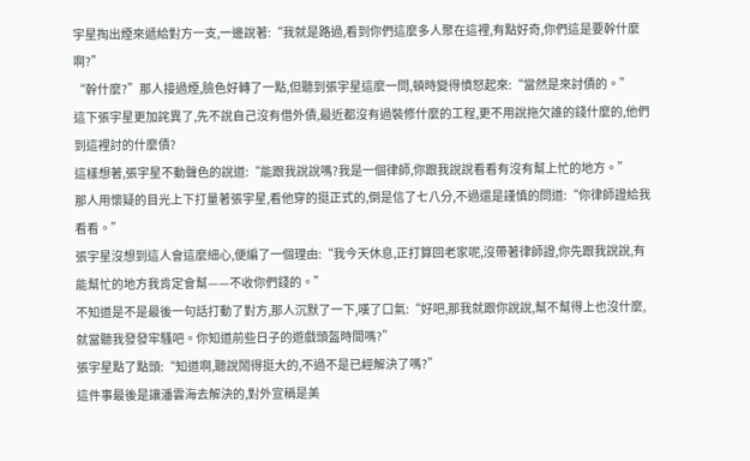宇星掏出煙來遞給對方一支,一邊說著:“我就是路過,看到你們這麼多人聚在這裡,有點好奇,你們這是要幹什麼啊?”
“幹什麼?”那人接過煙,臉色好轉了一點,但聽到張宇星這麼一問,頓時變得憤怒起來:“當然是來討債的。”
這下張宇星更加詫異了,先不說自己沒有借外債,最近都沒有過裝修什麼的工程,更不用說拖欠誰的錢什麼的,他們到這裡討的什麼債?
這樣想著,張宇星不動聲色的說道:“能跟我說說嗎?我是一個律師,你跟我說說看看有沒有幫上忙的地方。”
那人用懷疑的目光上下打量著張宇星,看他穿的挺正式的,倒是信了七八分,不過還是謹慎的問道:“你律師證給我看看。”
張宇星沒想到這人會這麼細心,便編了一個理由:“我今天休息,正打算回老家呢,沒帶著律師證,你先跟我說說,有能幫忙的地方我肯定會幫——不收你們錢的。”
不知道是不是最後一句話打動了對方,那人沉默了一下,嘆了口氣:“好吧,那我就跟你說說,幫不幫得上也沒什麼,就當聽我發發牢騷吧。你知道前些日子的遊戲頭盔時間嗎?”
張宇星點了點頭:“知道啊,聽說鬧得挺大的,不過不是已經解決了嗎?”
這件事最後是讓潘雲海去解決的,對外宣稱是美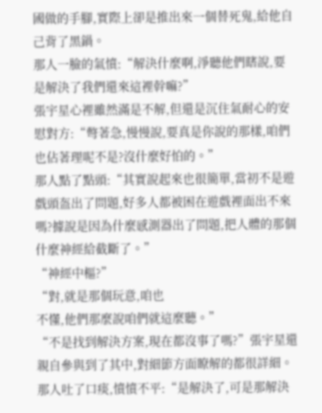國做的手腳,實際上卻是推出來一個替死鬼,給他自己背了黑鍋。
那人一臉的氣憤:“解決什麼啊,淨聽他們瞎說,要是解決了我們還來這裡幹嘛?”
張宇星心裡雖然滿是不解,但還是沉住氣耐心的安慰對方:“彆著急,慢慢說,要真是你說的那樣,咱們也佔著理呢不是?沒什麼好怕的。”
那人點了點頭:“其實說起來也很簡單,當初不是遊戲頭盔出了問題,好多人都被困在遊戲裡面出不來嗎?據說是因為什麼感測器出了問題,把人體的那個什麼神經給截斷了。”
“神經中樞?”
“對,就是那個玩意,咱也
不懂,他們那麼說咱們就這麼聽。”
“不是找到解決方案,現在都沒事了嗎?”張宇星還親自參與到了其中,對細節方面瞭解的都很詳細。
那人吐了口痰,憤憤不平:“是解決了,可是那解決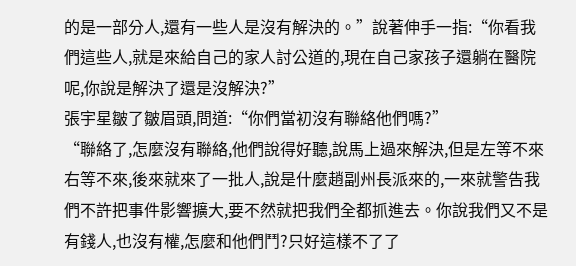的是一部分人,還有一些人是沒有解決的。”說著伸手一指:“你看我們這些人,就是來給自己的家人討公道的,現在自己家孩子還躺在醫院呢,你說是解決了還是沒解決?”
張宇星皺了皺眉頭,問道:“你們當初沒有聯絡他們嗎?”
“聯絡了,怎麼沒有聯絡,他們說得好聽,說馬上過來解決,但是左等不來右等不來,後來就來了一批人,說是什麼趙副州長派來的,一來就警告我們不許把事件影響擴大,要不然就把我們全都抓進去。你說我們又不是有錢人,也沒有權,怎麼和他們鬥?只好這樣不了了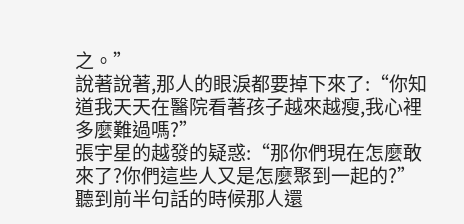之。”
說著說著,那人的眼淚都要掉下來了:“你知道我天天在醫院看著孩子越來越瘦,我心裡多麼難過嗎?”
張宇星的越發的疑惑:“那你們現在怎麼敢來了?你們這些人又是怎麼聚到一起的?”
聽到前半句話的時候那人還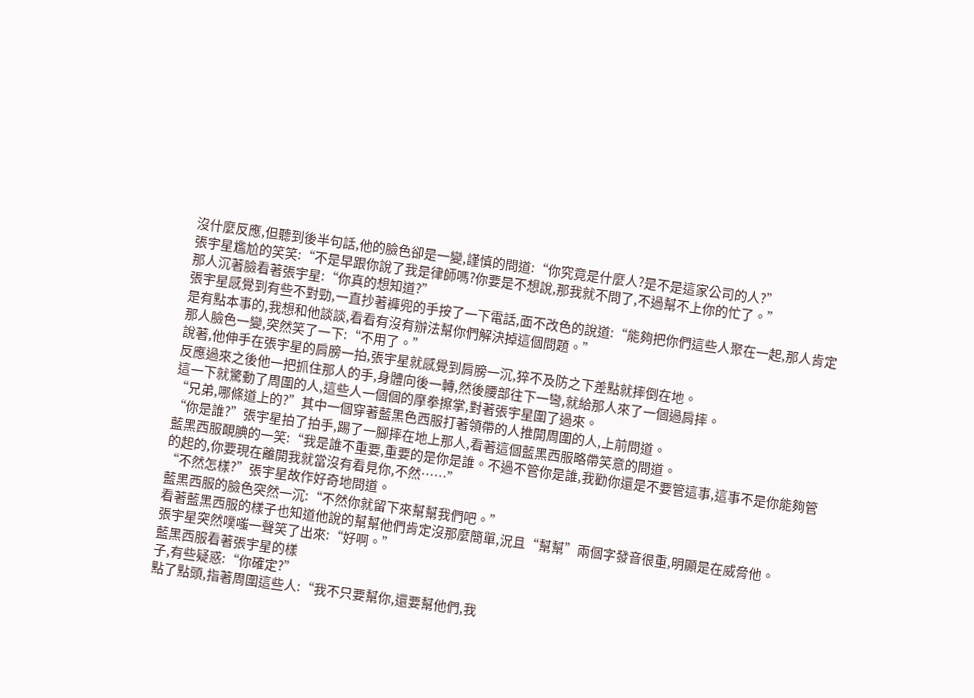沒什麼反應,但聽到後半句話,他的臉色卻是一變,謹慎的問道:“你究竟是什麼人?是不是這家公司的人?”
張宇星尷尬的笑笑:“不是早跟你說了我是律師嗎?你要是不想說,那我就不問了,不過幫不上你的忙了。”
那人沉著臉看著張宇星:“你真的想知道?”
張宇星感覺到有些不對勁,一直抄著褲兜的手按了一下電話,面不改色的說道:“能夠把你們這些人聚在一起,那人肯定是有點本事的,我想和他談談,看看有沒有辦法幫你們解決掉這個問題。”
那人臉色一變,突然笑了一下:“不用了。”
說著,他伸手在張宇星的肩膀一拍,張宇星就感覺到肩膀一沉,猝不及防之下差點就摔倒在地。
反應過來之後他一把抓住那人的手,身體向後一轉,然後腰部往下一彎,就給那人來了一個過肩摔。
這一下就驚動了周圍的人,這些人一個個的摩拳擦掌,對著張宇星圍了過來。
“兄弟,哪條道上的?”其中一個穿著藍黑色西服打著領帶的人推開周圍的人,上前問道。
“你是誰?”張宇星拍了拍手,踢了一腳摔在地上那人,看著這個藍黑西服略帶笑意的問道。
藍黑西服靦腆的一笑:“我是誰不重要,重要的是你是誰。不過不管你是誰,我勸你還是不要管這事,這事不是你能夠管的起的,你要現在離開我就當沒有看見你,不然……”
“不然怎樣?”張宇星故作好奇地問道。
藍黑西服的臉色突然一沉:“不然你就留下來幫幫我們吧。”
看著藍黑西服的樣子也知道他說的幫幫他們肯定沒那麼簡單,況且“幫幫”兩個字發音很重,明顯是在威脅他。
張宇星突然噗嗤一聲笑了出來:“好啊。”
藍黑西服看著張宇星的樣
子,有些疑惑:“你確定?”
點了點頭,指著周圍這些人:“我不只要幫你,還要幫他們,我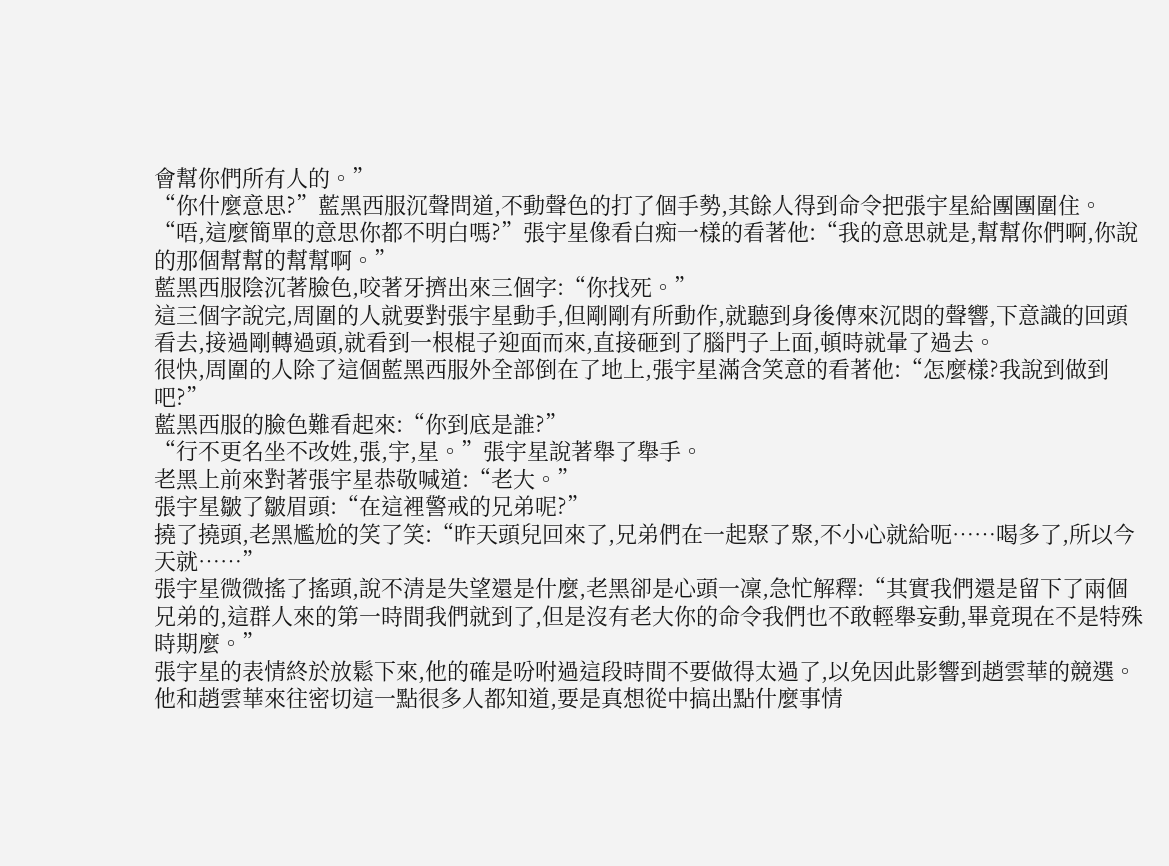會幫你們所有人的。”
“你什麼意思?”藍黑西服沉聲問道,不動聲色的打了個手勢,其餘人得到命令把張宇星給團團圍住。
“唔,這麼簡單的意思你都不明白嗎?”張宇星像看白痴一樣的看著他:“我的意思就是,幫幫你們啊,你說的那個幫幫的幫幫啊。”
藍黑西服陰沉著臉色,咬著牙擠出來三個字:“你找死。”
這三個字說完,周圍的人就要對張宇星動手,但剛剛有所動作,就聽到身後傳來沉悶的聲響,下意識的回頭看去,接過剛轉過頭,就看到一根棍子迎面而來,直接砸到了腦門子上面,頓時就暈了過去。
很快,周圍的人除了這個藍黑西服外全部倒在了地上,張宇星滿含笑意的看著他:“怎麼樣?我說到做到吧?”
藍黑西服的臉色難看起來:“你到底是誰?”
“行不更名坐不改姓,張,宇,星。”張宇星說著舉了舉手。
老黑上前來對著張宇星恭敬喊道:“老大。”
張宇星皺了皺眉頭:“在這裡警戒的兄弟呢?”
撓了撓頭,老黑尷尬的笑了笑:“昨天頭兒回來了,兄弟們在一起聚了聚,不小心就給呃……喝多了,所以今天就……”
張宇星微微搖了搖頭,說不清是失望還是什麼,老黑卻是心頭一凜,急忙解釋:“其實我們還是留下了兩個兄弟的,這群人來的第一時間我們就到了,但是沒有老大你的命令我們也不敢輕舉妄動,畢竟現在不是特殊時期麼。”
張宇星的表情終於放鬆下來,他的確是吩咐過這段時間不要做得太過了,以免因此影響到趙雲華的競選。他和趙雲華來往密切這一點很多人都知道,要是真想從中搞出點什麼事情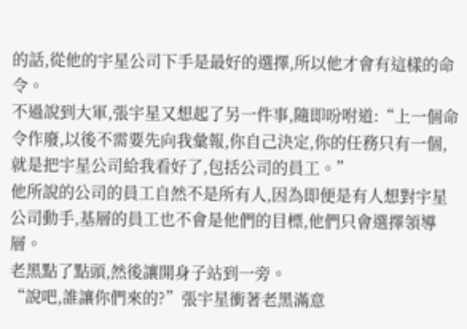的話,從他的宇星公司下手是最好的選擇,所以他才會有這樣的命令。
不過說到大軍,張宇星又想起了另一件事,隨即吩咐道:“上一個命令作廢,以後不需要先向我彙報,你自己決定,你的任務只有一個,就是把宇星公司給我看好了,包括公司的員工。”
他所說的公司的員工自然不是所有人,因為即便是有人想對宇星公司動手,基層的員工也不會是他們的目標,他們只會選擇領導層。
老黑點了點頭,然後讓開身子站到一旁。
“說吧,誰讓你們來的?”張宇星衝著老黑滿意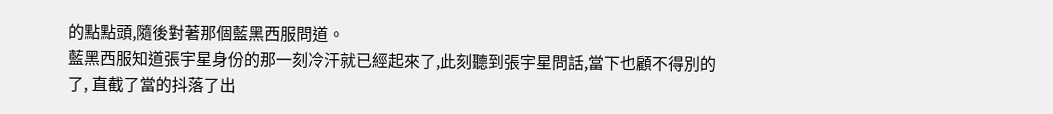的點點頭,隨後對著那個藍黑西服問道。
藍黑西服知道張宇星身份的那一刻冷汗就已經起來了,此刻聽到張宇星問話,當下也顧不得別的了, 直截了當的抖落了出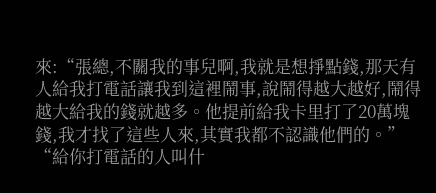來:“張總,不關我的事兒啊,我就是想掙點錢,那天有人給我打電話讓我到這裡鬧事,說鬧得越大越好,鬧得越大給我的錢就越多。他提前給我卡里打了20萬塊錢,我才找了這些人來,其實我都不認識他們的。”
“給你打電話的人叫什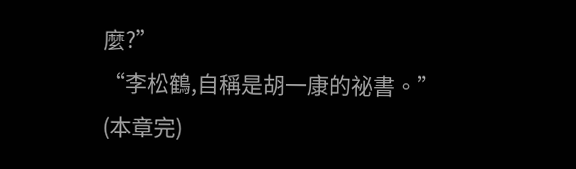麼?”
“李松鶴,自稱是胡一康的祕書。”
(本章完)